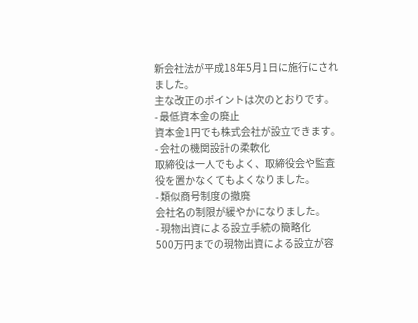新会社法が平成18年5月1日に施行にされました。
主な改正のポイントは次のとおりです。
- 最低資本金の廃止
資本金1円でも株式会社が設立できます。
- 会社の機関設計の柔軟化
取締役は一人でもよく、取締役会や監査役を置かなくてもよくなりました。
- 類似商号制度の撤廃
会社名の制限が緩やかになりました。
- 現物出資による設立手続の簡略化
500万円までの現物出資による設立が容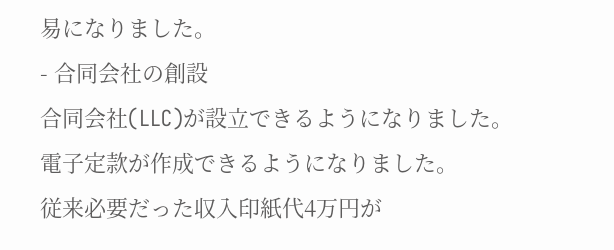易になりました。
- 合同会社の創設
合同会社(LLC)が設立できるようになりました。
電子定款が作成できるようになりました。
従来必要だった収入印紙代4万円が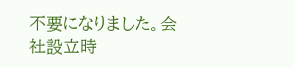不要になりました。会社設立時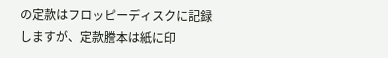の定款はフロッピーディスクに記録しますが、定款謄本は紙に印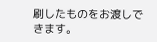刷したものをお渡しできます。